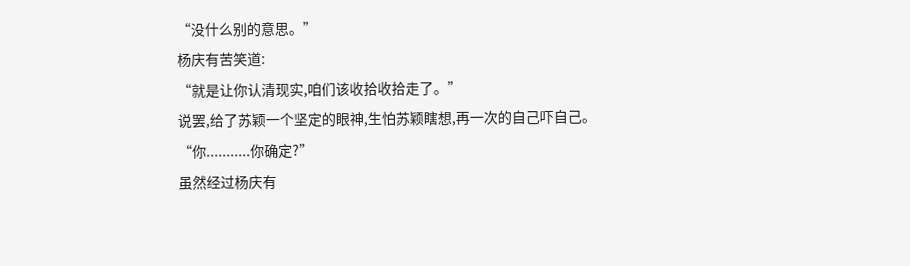“没什么别的意思。”
杨庆有苦笑道:
“就是让你认清现实,咱们该收拾收拾走了。”
说罢,给了苏颖一个坚定的眼神,生怕苏颖瞎想,再一次的自己吓自己。
“你...........你确定?”
虽然经过杨庆有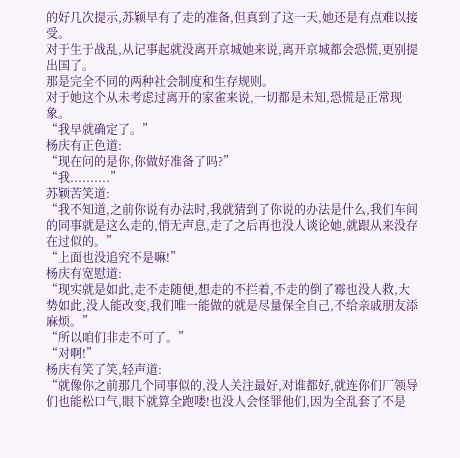的好几次提示,苏颖早有了走的准备,但真到了这一天,她还是有点难以接受。
对于生于战乱,从记事起就没离开京城她来说,离开京城都会恐慌,更别提出国了。
那是完全不同的两种社会制度和生存规则。
对于她这个从未考虑过离开的家雀来说,一切都是未知,恐慌是正常现象。
“我早就确定了。”
杨庆有正色道:
“现在问的是你,你做好准备了吗?”
“我..........”
苏颖苦笑道:
“我不知道,之前你说有办法时,我就猜到了你说的办法是什么,我们车间的同事就是这么走的,悄无声息,走了之后再也没人谈论她,就跟从来没存在过似的。”
“上面也没追究不是嘛!”
杨庆有宽慰道:
“现实就是如此,走不走随便,想走的不拦着,不走的倒了霉也没人救,大势如此,没人能改变,我们唯一能做的就是尽量保全自己,不给亲戚朋友添麻烦。”
“所以咱们非走不可了。”
“对啊!”
杨庆有笑了笑,轻声道:
“就像你之前那几个同事似的,没人关注最好,对谁都好,就连你们厂领导们也能松口气,眼下就算全跑喽!也没人会怪罪他们,因为全乱套了不是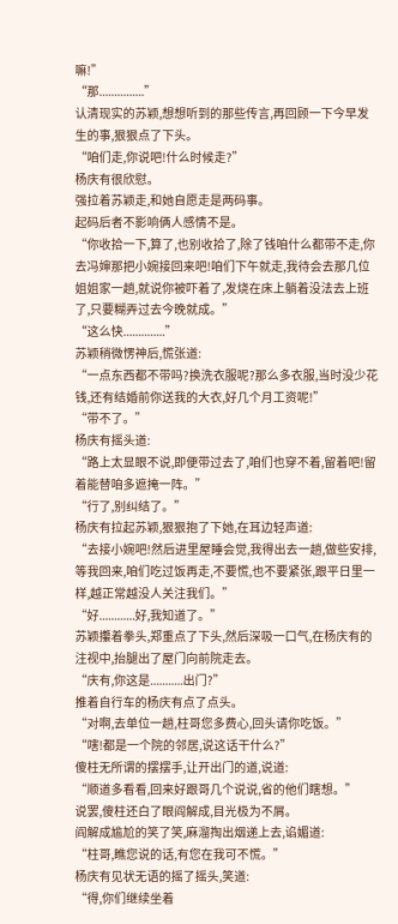嘛!”
“那...............”
认清现实的苏颖,想想听到的那些传言,再回顾一下今早发生的事,狠狠点了下头。
“咱们走,你说吧!什么时候走?”
杨庆有很欣慰。
强拉着苏颖走,和她自愿走是两码事。
起码后者不影响俩人感情不是。
“你收拾一下,算了,也别收拾了,除了钱咱什么都带不走,你去冯婶那把小婉接回来吧!咱们下午就走,我待会去那几位姐姐家一趟,就说你被吓着了,发烧在床上躺着没法去上班了,只要糊弄过去今晚就成。”
“这么快..............”
苏颖稍微愣神后,慌张道:
“一点东西都不带吗?换洗衣服呢?那么多衣服,当时没少花钱,还有结婚前你送我的大衣,好几个月工资呢!”
“带不了。”
杨庆有摇头道:
“路上太显眼不说,即便带过去了,咱们也穿不着,留着吧!留着能替咱多遮掩一阵。”
“行了,别纠结了。”
杨庆有拉起苏颖,狠狠抱了下她,在耳边轻声道:
“去接小婉吧!然后进里屋睡会觉,我得出去一趟,做些安排,等我回来,咱们吃过饭再走,不要慌,也不要紧张,跟平日里一样,越正常越没人关注我们。”
“好............好,我知道了。”
苏颖攥着拳头,郑重点了下头,然后深吸一口气,在杨庆有的注视中,抬腿出了屋门向前院走去。
“庆有,你这是...........出门?”
推着自行车的杨庆有点了点头。
“对啊,去单位一趟,柱哥您多费心,回头请你吃饭。”
“嗐!都是一个院的邻居,说这话干什么?”
傻柱无所谓的摆摆手,让开出门的道,说道:
“顺道多看看,回来好跟哥几个说说,省的他们瞎想。”
说罢,傻柱还白了眼阎解成,目光极为不屑。
阎解成尴尬的笑了笑,麻溜掏出烟递上去,谄媚道:
“柱哥,瞧您说的话,有您在我可不慌。”
杨庆有见状无语的摇了摇头,笑道:
“得,你们继续坐着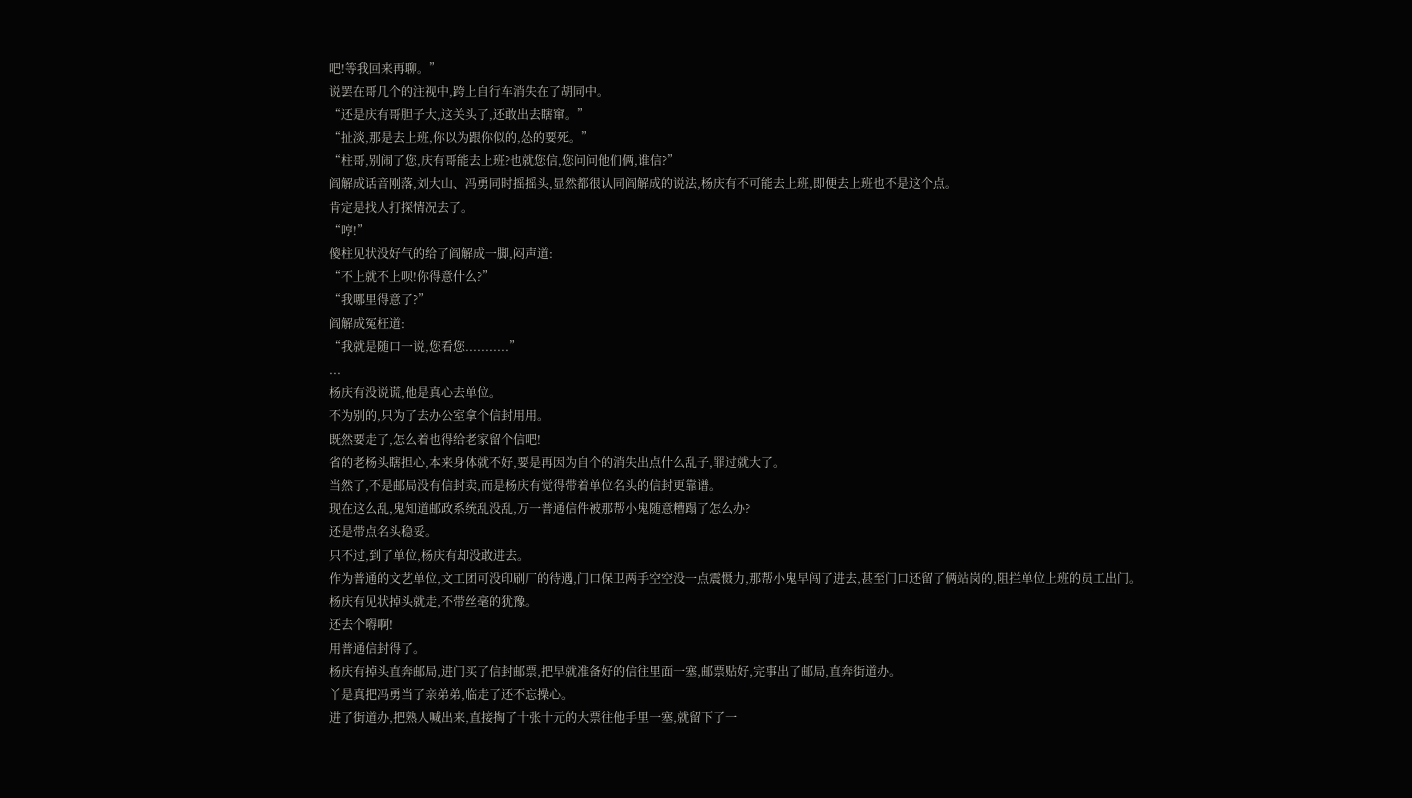吧!等我回来再聊。”
说罢在哥几个的注视中,跨上自行车消失在了胡同中。
“还是庆有哥胆子大,这关头了,还敢出去瞎窜。”
“扯淡,那是去上班,你以为跟你似的,怂的要死。”
“柱哥,别闹了您,庆有哥能去上班?也就您信,您问问他们俩,谁信?”
阎解成话音刚落,刘大山、冯勇同时摇摇头,显然都很认同阎解成的说法,杨庆有不可能去上班,即便去上班也不是这个点。
肯定是找人打探情况去了。
“哼!”
傻柱见状没好气的给了阎解成一脚,闷声道:
“不上就不上呗!你得意什么?”
“我哪里得意了?”
阎解成冤枉道:
“我就是随口一说,您看您...........”
...
杨庆有没说谎,他是真心去单位。
不为别的,只为了去办公室拿个信封用用。
既然要走了,怎么着也得给老家留个信吧!
省的老杨头瞎担心,本来身体就不好,要是再因为自个的消失出点什么乱子,罪过就大了。
当然了,不是邮局没有信封卖,而是杨庆有觉得带着单位名头的信封更靠谱。
现在这么乱,鬼知道邮政系统乱没乱,万一普通信件被那帮小鬼随意糟蹋了怎么办?
还是带点名头稳妥。
只不过,到了单位,杨庆有却没敢进去。
作为普通的文艺单位,文工团可没印刷厂的待遇,门口保卫两手空空没一点震慑力,那帮小鬼早闯了进去,甚至门口还留了俩站岗的,阻拦单位上班的员工出门。
杨庆有见状掉头就走,不带丝毫的犹豫。
还去个嘚啊!
用普通信封得了。
杨庆有掉头直奔邮局,进门买了信封邮票,把早就准备好的信往里面一塞,邮票贴好,完事出了邮局,直奔街道办。
丫是真把冯勇当了亲弟弟,临走了还不忘操心。
进了街道办,把熟人喊出来,直接掏了十张十元的大票往他手里一塞,就留下了一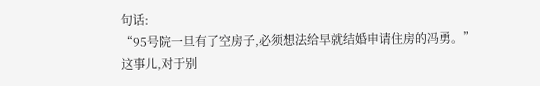句话:
“95号院一旦有了空房子,必须想法给早就结婚申请住房的冯勇。”
这事儿,对于别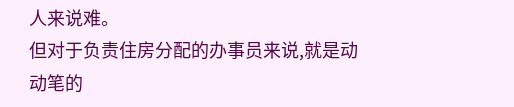人来说难。
但对于负责住房分配的办事员来说,就是动动笔的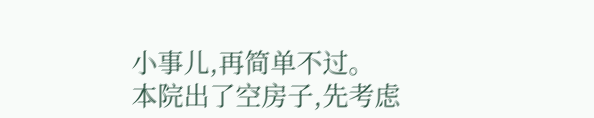小事儿,再简单不过。
本院出了空房子,先考虑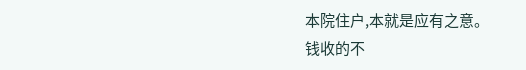本院住户,本就是应有之意。
钱收的不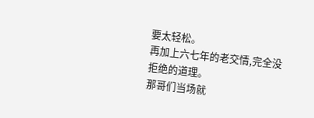要太轻松。
再加上六七年的老交情,完全没拒绝的道理。
那哥们当场就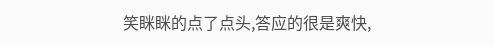笑眯眯的点了点头,答应的很是爽快,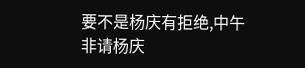要不是杨庆有拒绝,中午非请杨庆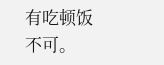有吃顿饭不可。